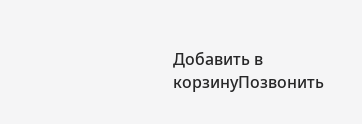Добавить в корзинуПозвонить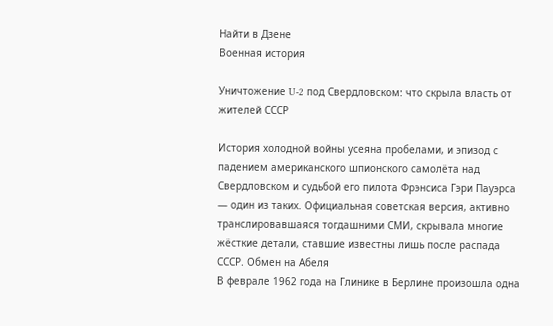Найти в Дзене
Военная история

Уничтожение U-2 под Свердловском: что скрыла власть от жителей СССР

История холодной войны усеяна пробелами, и эпизод с падением американского шпионского самолёта над Свердловском и судьбой его пилота Фрэнсиса Гэри Пауэрса — один из таких. Официальная советская версия, активно транслировавшаяся тогдашними СМИ, скрывала многие жёсткие детали, ставшие известны лишь после распада СССР. Обмен на Абеля
В феврале 1962 года на Глинике в Берлине произошла одна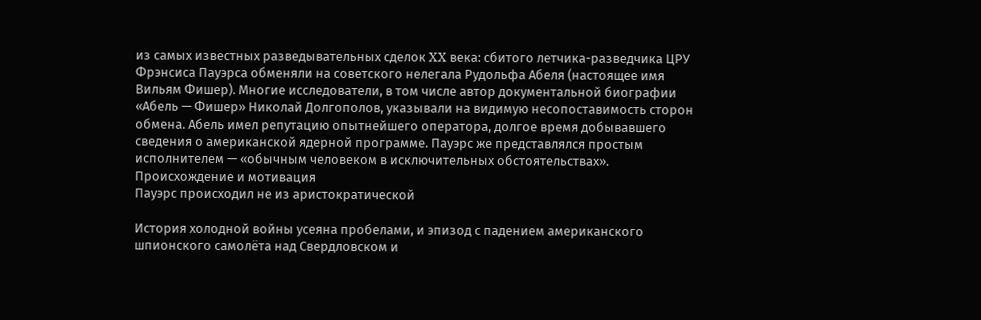из самых известных разведывательных сделок XX века: сбитого летчика-разведчика ЦРУ Фрэнсиса Пауэрса обменяли на советского нелегала Рудольфа Абеля (настоящее имя Вильям Фишер). Многие исследователи, в том числе автор документальной биографии «Абель — Фишер» Николай Долгополов, указывали на видимую несопоставимость сторон обмена. Абель имел репутацию опытнейшего оператора, долгое время добывавшего сведения о американской ядерной программе. Пауэрс же представлялся простым исполнителем — «обычным человеком в исключительных обстоятельствах». Происхождение и мотивация
Пауэрс происходил не из аристократической

История холодной войны усеяна пробелами, и эпизод с падением американского шпионского самолёта над Свердловском и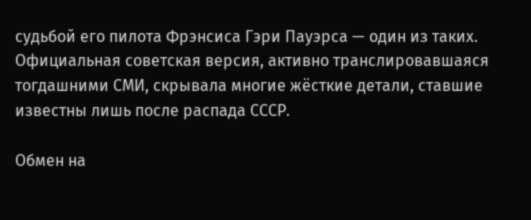судьбой его пилота Фрэнсиса Гэри Пауэрса — один из таких. Официальная советская версия, активно транслировавшаяся тогдашними СМИ, скрывала многие жёсткие детали, ставшие известны лишь после распада СССР.

Обмен на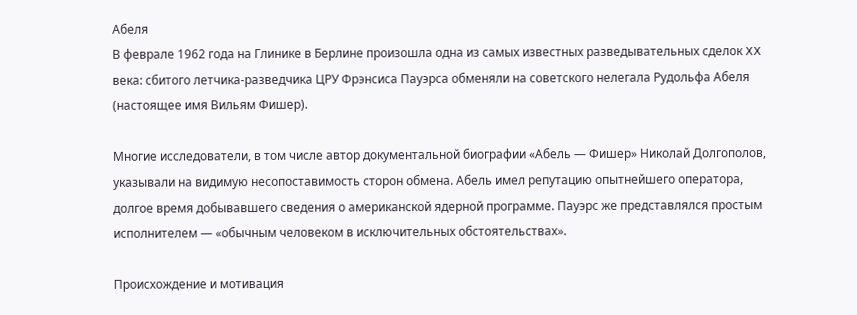Абеля
В феврале 1962 года на Глинике в Берлине произошла одна из самых известных разведывательных сделок XX века: сбитого летчика-разведчика ЦРУ Фрэнсиса Пауэрса обменяли на советского нелегала Рудольфа Абеля (настоящее имя Вильям Фишер).

Многие исследователи, в том числе автор документальной биографии «Абель — Фишер» Николай Долгополов, указывали на видимую несопоставимость сторон обмена. Абель имел репутацию опытнейшего оператора, долгое время добывавшего сведения о американской ядерной программе. Пауэрс же представлялся простым исполнителем — «обычным человеком в исключительных обстоятельствах».

Происхождение и мотивация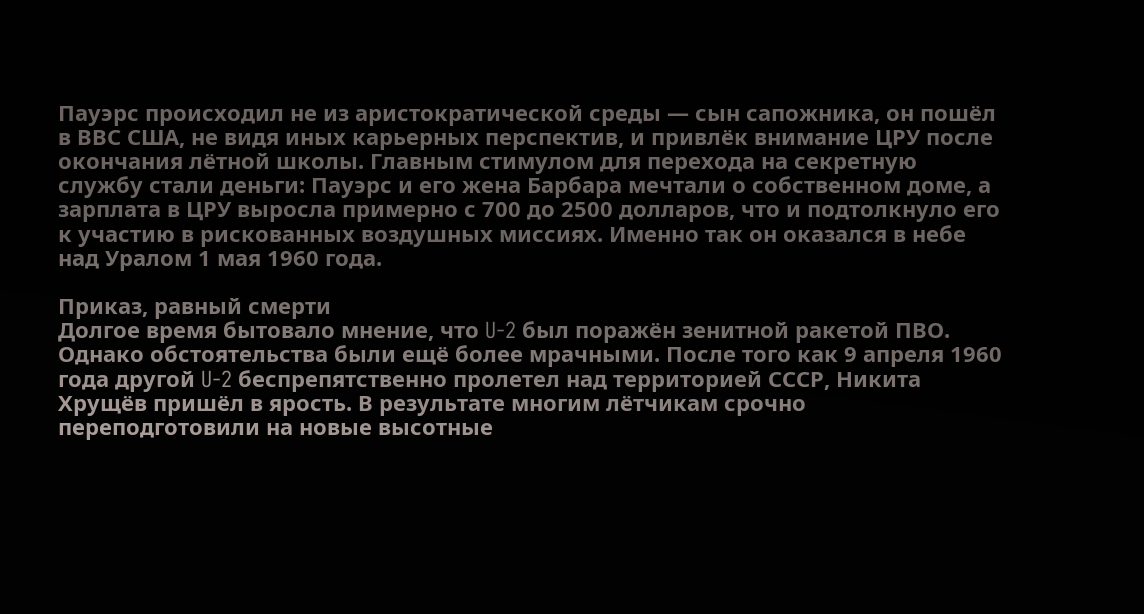Пауэрс происходил не из аристократической среды — сын сапожника, он пошёл в ВВС США, не видя иных карьерных перспектив, и привлёк внимание ЦРУ после окончания лётной школы. Главным стимулом для перехода на секретную службу стали деньги: Пауэрс и его жена Барбара мечтали о собственном доме, а зарплата в ЦРУ выросла примерно с 700 до 2500 долларов, что и подтолкнуло его к участию в рискованных воздушных миссиях. Именно так он оказался в небе над Уралом 1 мая 1960 года.

Приказ, равный смерти
Долгое время бытовало мнение, что U-2 был поражён зенитной ракетой ПВО. Однако обстоятельства были ещё более мрачными. После того как 9 апреля 1960 года другой U-2 беспрепятственно пролетел над территорией СССР, Никита Хрущёв пришёл в ярость. В результате многим лётчикам срочно переподготовили на новые высотные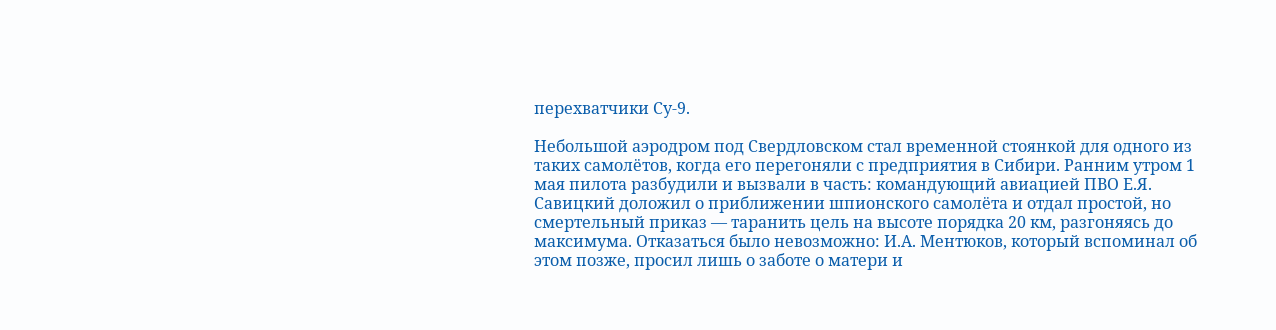перехватчики Су-9.

Небольшой аэродром под Свердловском стал временной стоянкой для одного из таких самолётов, когда его перегоняли с предприятия в Сибири. Ранним утром 1 мая пилота разбудили и вызвали в часть: командующий авиацией ПВО Е.Я. Савицкий доложил о приближении шпионского самолёта и отдал простой, но смертельный приказ — таранить цель на высоте порядка 20 км, разгоняясь до максимума. Отказаться было невозможно: И.А. Ментюков, который вспоминал об этом позже, просил лишь о заботе о матери и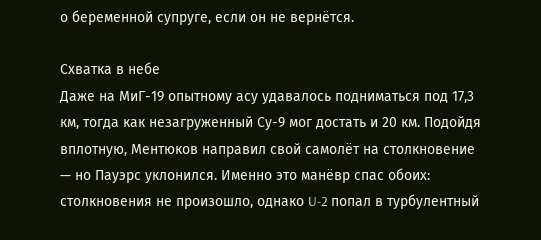о беременной супруге, если он не вернётся.

Схватка в небе
Даже на МиГ-19 опытному асу удавалось подниматься под 17,3 км, тогда как незагруженный Су-9 мог достать и 20 км. Подойдя вплотную, Ментюков направил свой самолёт на столкновение — но Пауэрс уклонился. Именно это манёвр спас обоих: столкновения не произошло, однако U-2 попал в турбулентный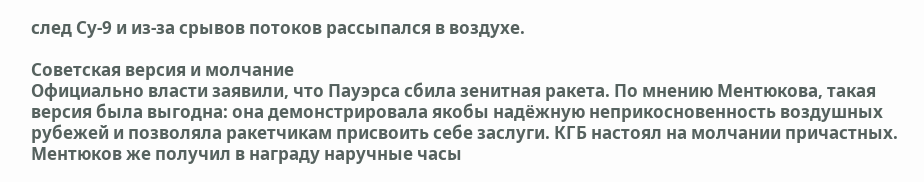след Су-9 и из-за срывов потоков рассыпался в воздухе.

Советская версия и молчание
Официально власти заявили, что Пауэрса сбила зенитная ракета. По мнению Ментюкова, такая версия была выгодна: она демонстрировала якобы надёжную неприкосновенность воздушных рубежей и позволяла ракетчикам присвоить себе заслуги. КГБ настоял на молчании причастных. Ментюков же получил в награду наручные часы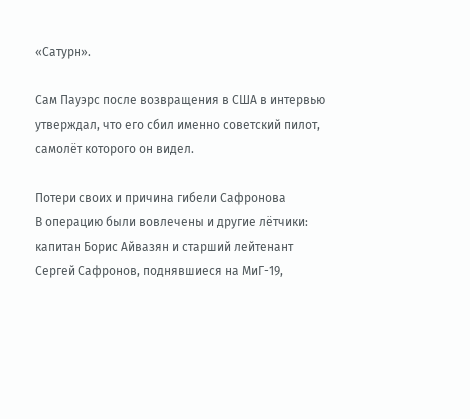«Сатурн».

Сам Пауэрс после возвращения в США в интервью утверждал, что его сбил именно советский пилот, самолёт которого он видел.

Потери своих и причина гибели Сафронова
В операцию были вовлечены и другие лётчики: капитан Борис Айвазян и старший лейтенант Сергей Сафронов, поднявшиеся на МиГ-19,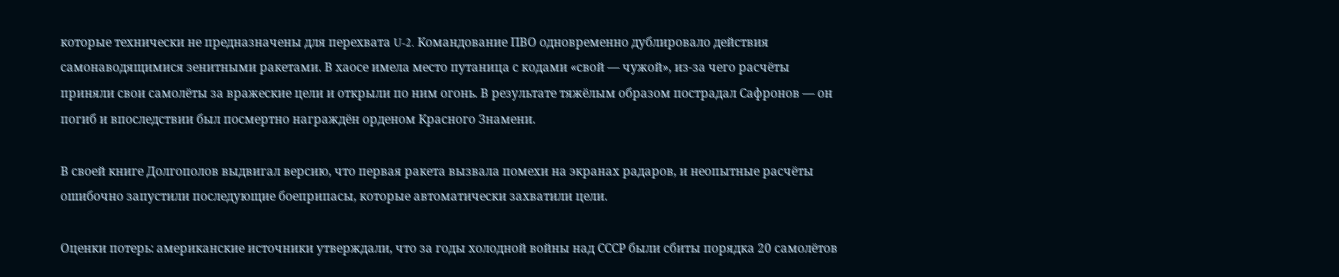которые технически не предназначены для перехвата U-2. Командование ПВО одновременно дублировало действия самонаводящимися зенитными ракетами. В хаосе имела место путаница с кодами «свой — чужой», из-за чего расчёты приняли свои самолёты за вражеские цели и открыли по ним огонь. В результате тяжёлым образом пострадал Сафронов — он погиб и впоследствии был посмертно награждён орденом Красного Знамени.

В своей книге Долгополов выдвигал версию, что первая ракета вызвала помехи на экранах радаров, и неопытные расчёты ошибочно запустили последующие боеприпасы, которые автоматически захватили цели.

Оценки потерь: американские источники утверждали, что за годы холодной войны над СССР были сбиты порядка 20 самолётов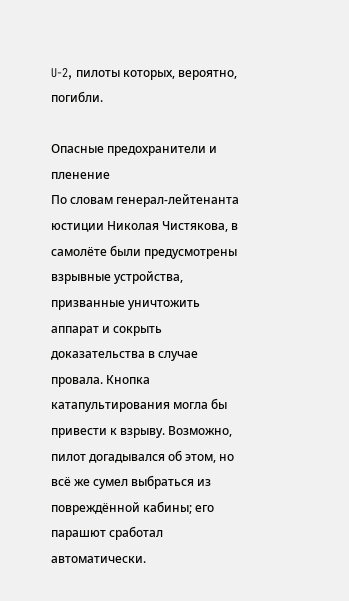U-2, пилоты которых, вероятно, погибли.

Опасные предохранители и пленение
По словам генерал-лейтенанта юстиции Николая Чистякова, в самолёте были предусмотрены взрывные устройства, призванные уничтожить аппарат и сокрыть доказательства в случае провала. Кнопка катапультирования могла бы привести к взрыву. Возможно, пилот догадывался об этом, но всё же сумел выбраться из повреждённой кабины; его парашют сработал автоматически.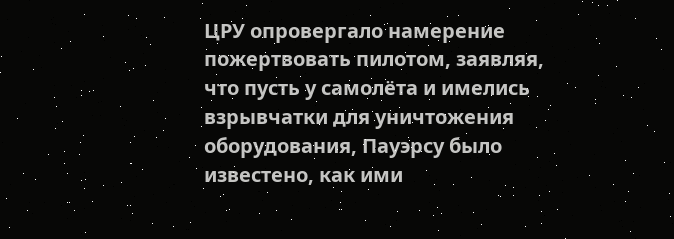ЦРУ опровергало намерение пожертвовать пилотом, заявляя, что пусть у самолёта и имелись взрывчатки для уничтожения оборудования, Пауэрсу было известено, как ими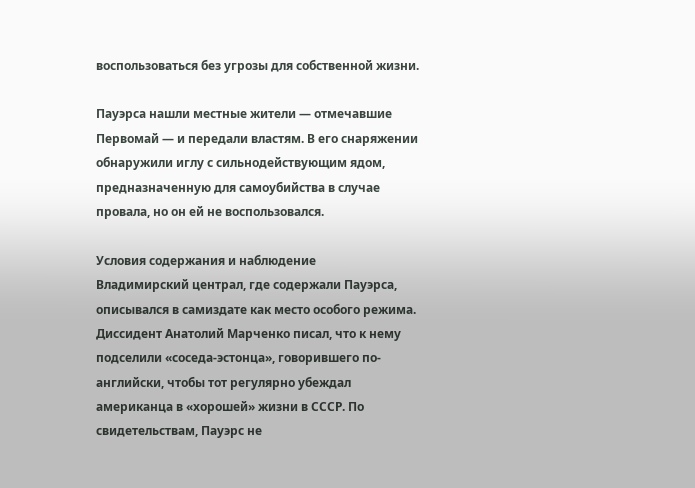воспользоваться без угрозы для собственной жизни.

Пауэрса нашли местные жители — отмечавшие Первомай — и передали властям. В его снаряжении обнаружили иглу с сильнодействующим ядом, предназначенную для самоубийства в случае провала, но он ей не воспользовался.

Условия содержания и наблюдение
Владимирский централ, где содержали Пауэрса, описывался в самиздате как место особого режима. Диссидент Анатолий Марченко писал, что к нему подселили «соседа-эстонца», говорившего по-английски, чтобы тот регулярно убеждал американца в «хорошей» жизни в СССР. По свидетельствам, Пауэрс не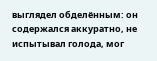выглядел обделённым: он содержался аккуратно, не испытывал голода, мог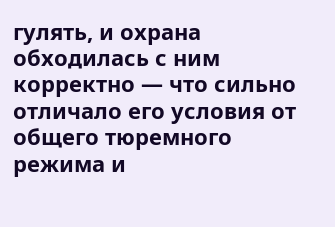гулять, и охрана обходилась с ним корректно — что сильно отличало его условия от общего тюремного режима и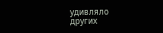удивляло других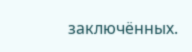заключённых.